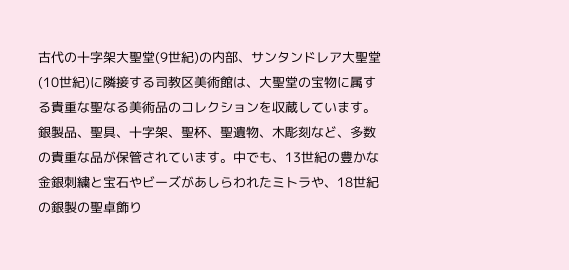古代の十字架大聖堂(9世紀)の内部、サンタンドレア大聖堂(10世紀)に隣接する司教区美術館は、大聖堂の宝物に属する貴重な聖なる美術品のコレクションを収蔵しています。銀製品、聖具、十字架、聖杯、聖遺物、木彫刻など、多数の貴重な品が保管されています。中でも、13世紀の豊かな金銀刺繍と宝石やビーズがあしらわれたミトラや、18世紀の銀製の聖卓飾り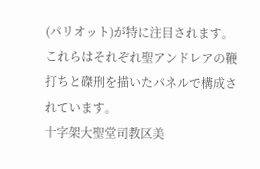(パリオット)が特に注目されます。これらはそれぞれ聖アンドレアの鞭打ちと磔刑を描いたパネルで構成されています。
十字架大聖堂司教区美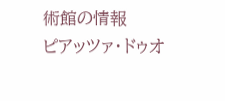術館の情報
ピアッツァ・ドゥオ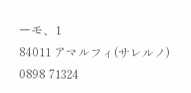ーモ、1
84011 アマルフィ(サレルノ)
0898 71324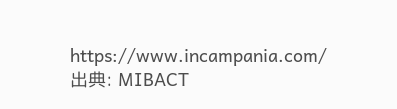https://www.incampania.com/
出典: MIBACT